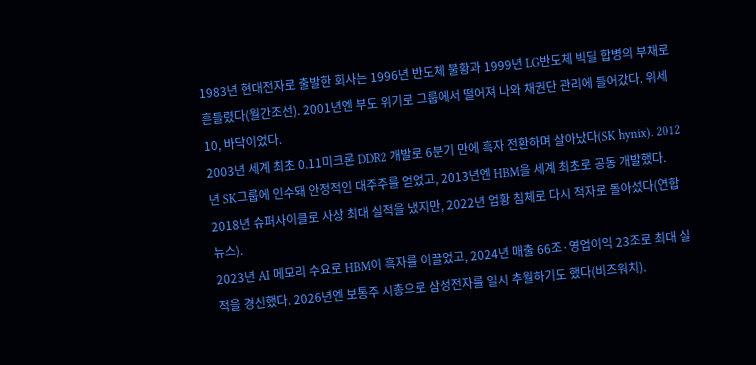1983년 현대전자로 출발한 회사는 1996년 반도체 불황과 1999년 LG반도체 빅딜 합병의 부채로 흔들렸다(월간조선). 2001년엔 부도 위기로 그룹에서 떨어져 나와 채권단 관리에 들어갔다. 위세 10, 바닥이었다.
2003년 세계 최초 0.11미크론 DDR2 개발로 6분기 만에 흑자 전환하며 살아났다(SK hynix). 2012년 SK그룹에 인수돼 안정적인 대주주를 얻었고, 2013년엔 HBM을 세계 최초로 공동 개발했다.
2018년 슈퍼사이클로 사상 최대 실적을 냈지만, 2022년 업황 침체로 다시 적자로 돌아섰다(연합뉴스).
2023년 AI 메모리 수요로 HBM이 흑자를 이끌었고, 2024년 매출 66조·영업이익 23조로 최대 실적을 경신했다. 2026년엔 보통주 시총으로 삼성전자를 일시 추월하기도 했다(비즈워치).